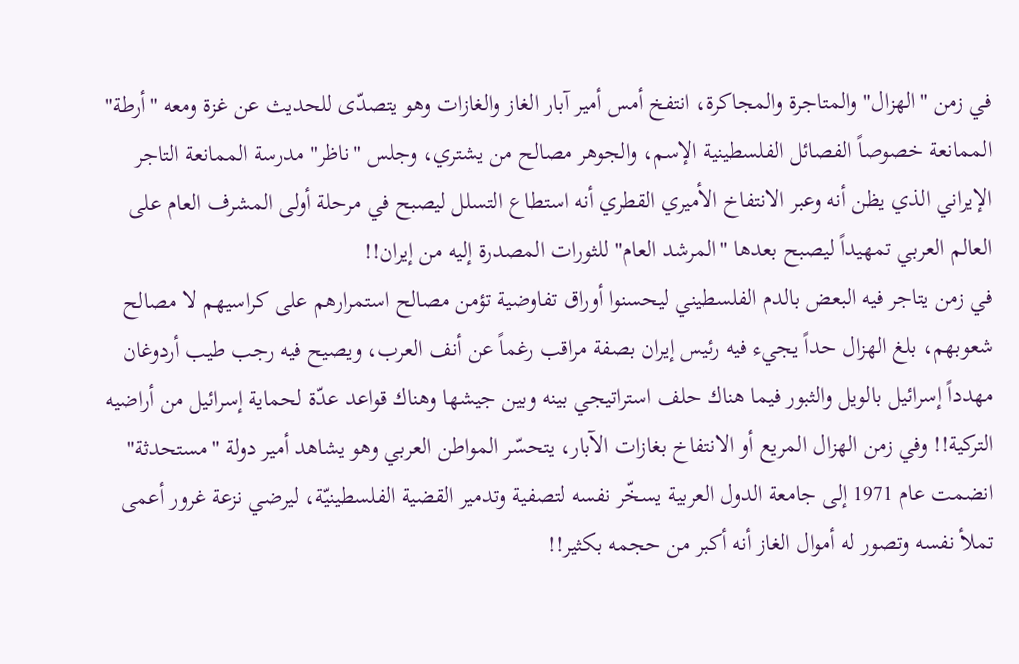في زمن "الهزال" والمتاجرة والمجاكرة، انتفخ أمس أمير آبار الغاز والغازات وهو يتصدّى للحديث عن غزة ومعه "أرطة" الممانعة خصوصاً الفصائل الفلسطينية الإسم، والجوهر مصالح من يشتري، وجلس "ناظر" مدرسة الممانعة التاجر الإيراني الذي يظن أنه وعبر الانتفاخ الأميري القطري أنه استطاع التسلل ليصبح في مرحلة أولى المشرف العام على العالم العربي تمهيداً ليصبح بعدها "المرشد العام" للثورات المصدرة إليه من إيران!!
في زمن يتاجر فيه البعض بالدم الفلسطيني ليحسنوا أوراق تفاوضية تؤمن مصالح استمرارهم على كراسيهم لا مصالح شعوبهم، بلغ الهزال حداً يجيء فيه رئيس إيران بصفة مراقب رغماً عن أنف العرب، ويصيح فيه رجب طيب أردوغان مهدداً إسرائيل بالويل والثبور فيما هناك حلف استراتيجي بينه وبين جيشها وهناك قواعد عدّة لحماية إسرائيل من أراضيه التركية!! وفي زمن الهزال المريع أو الانتفاخ بغازات الآبار، يتحسّر المواطن العربي وهو يشاهد أمير دولة "مستحدثة" انضمت عام 1971 إلى جامعة الدول العربية يسخّر نفسه لتصفية وتدمير القضية الفلسطينيّة، ليرضي نزعة غرور أعمى تملأ نفسه وتصور له أموال الغاز أنه أكبر من حجمه بكثير!!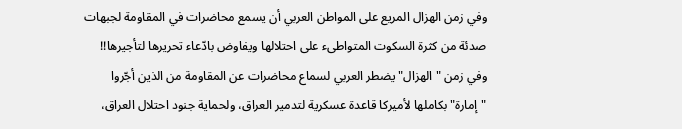وفي زمن الهزال المريع على المواطن العربي أن يسمع محاضرات في المقاومة لجبهات صدئة من كثرة السكوت المتواطىء على احتلالها ويفاوض بادّعاء تحريرها لتأجيرها!! وفي زمن "الهزال" يضطر العربي لسماع محاضرات عن المقاومة من الذين أجّروا "إمارة" بكاملها لأميركا قاعدة عسكرية لتدمير العراق، ولحماية جنود احتلال العراق،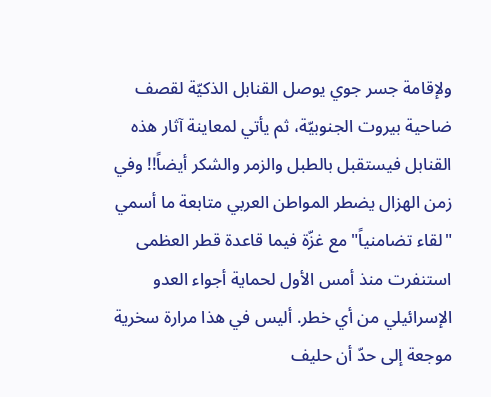ولإقامة جسر جوي يوصل القنابل الذكيّة لقصف ضاحية بيروت الجنوبيّة، ثم يأتي لمعاينة آثار هذه القنابل فيستقبل بالطبل والزمر والشكر أيضاً!! وفي زمن الهزال يضطر المواطن العربي متابعة ما أسمي "لقاء تضامنياً" مع غزّة فيما قاعدة قطر العظمى استنفرت منذ أمس الأول لحماية أجواء العدو الإسرائيلي من أي خطر. أليس في هذا مرارة سخرية موجعة إلى حدّ أن حليف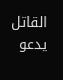القاتل يدعو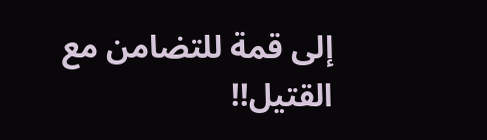إلى قمة للتضامن مع القتيل!!